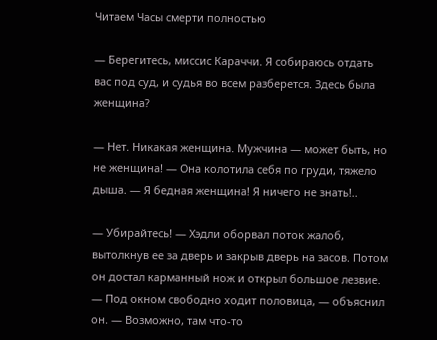Читаем Часы смерти полностью

— Берегитесь, миссис Караччи. Я собираюсь отдать вас под суд, и судья во всем разберется. Здесь была женщина?

— Нет. Никакая женщина. Мужчина — может быть, но не женщина! — Она колотила себя по груди, тяжело дыша. — Я бедная женщина! Я ничего не знать!..

— Убирайтесь! — Хэдли оборвал поток жалоб, вытолкнув ее за дверь и закрыв дверь на засов. Потом он достал карманный нож и открыл большое лезвие. — Под окном свободно ходит половица, — объяснил он. — Возможно, там что-то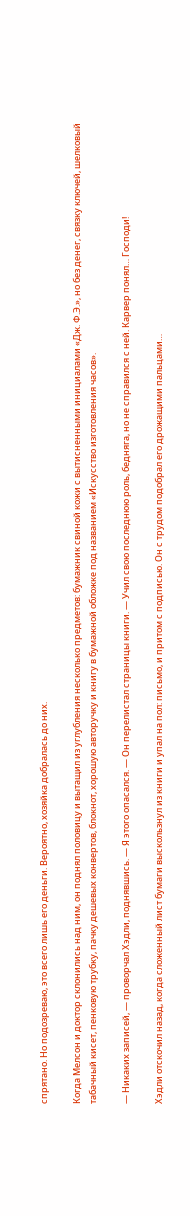спрятано. Но подозреваю, это всего лишь его деньги. Вероятно, хозяйка добралась до них.

Когда Мелсон и доктор склонились над ним, он поднял половицу и вытащил из углубления несколько предметов: бумажник свиной кожи с вытисненными инициалами «Дж. Ф.Э.», но без денег, связку ключей, шелковый табачный кисет, пенковую трубку, пачку дешевых конвертов, блокнот, хорошую авторучку и книгу в бумажной обложке под названием «Искусство изготовления часов».

— Никаких записей, — проворчал Хэдли, поднявшись. — Я этого опасался. — Он перелистал страницы книги. — Учил свою последнюю роль, бедняга, но не справился с ней. Карвер понял… Господи!

Хэдли отскочил назад, когда сложенный лист бумаги выскользнул из книги и упал на пол: письмо, и притом с подписью. Он с трудом подобрал его дрожащими пальцами…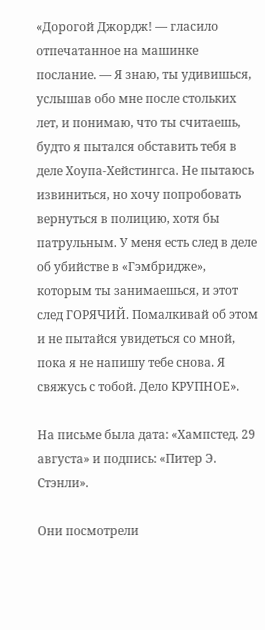«Дорогой Джордж! — гласило отпечатанное на машинке послание. — Я знаю, ты удивишься, услышав обо мне после стольких лет, и понимаю, что ты считаешь, будто я пытался обставить тебя в деле Хоупа-Хейстингса. Не пытаюсь извиниться, но хочу попробовать вернуться в полицию, хотя бы патрульным. У меня есть след в деле об убийстве в «Гэмбридже», которым ты занимаешься, и этот след ГОРЯЧИЙ. Помалкивай об этом и не пытайся увидеться со мной, пока я не напишу тебе снова. Я свяжусь с тобой. Дело КРУПНОЕ».

На письме была дата: «Хампстед. 29 августа» и подпись: «Питер Э. Стэнли».

Они посмотрели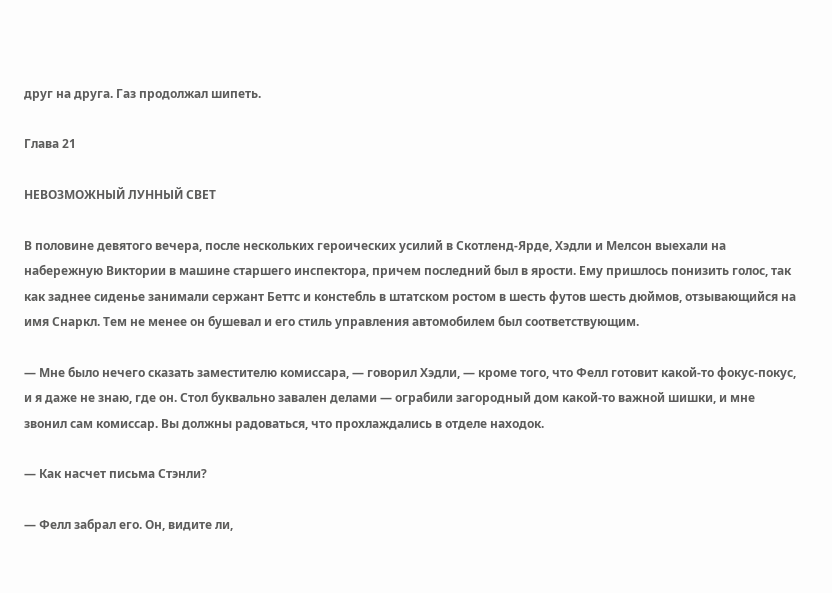друг на друга. Газ продолжал шипеть.

Глава 21

НЕВОЗМОЖНЫЙ ЛУННЫЙ СВЕТ

В половине девятого вечера, после нескольких героических усилий в Скотленд-Ярде, Хэдли и Мелсон выехали на набережную Виктории в машине старшего инспектора, причем последний был в ярости. Ему пришлось понизить голос, так как заднее сиденье занимали сержант Беттс и констебль в штатском ростом в шесть футов шесть дюймов, отзывающийся на имя Снаркл. Тем не менее он бушевал и его стиль управления автомобилем был соответствующим.

— Мне было нечего сказать заместителю комиссара, — говорил Хэдли, — кроме того, что Фелл готовит какой-то фокус-покус, и я даже не знаю, где он. Стол буквально завален делами — ограбили загородный дом какой-то важной шишки, и мне звонил сам комиссар. Вы должны радоваться, что прохлаждались в отделе находок.

— Как насчет письма Стэнли?

— Фелл забрал его. Он, видите ли,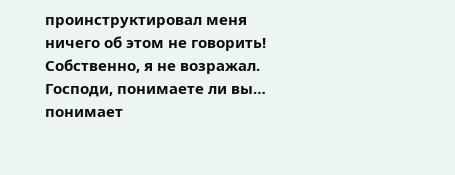проинструктировал меня ничего об этом не говорить! Собственно, я не возражал. Господи, понимаете ли вы… понимает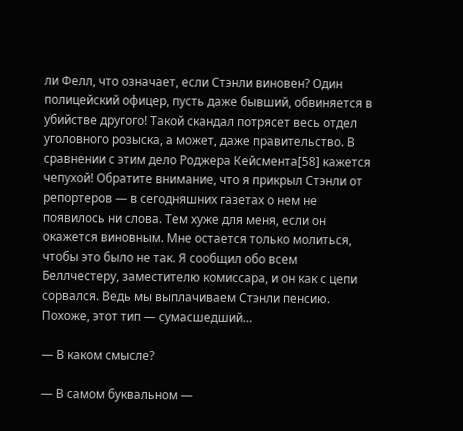ли Фелл, что означает, если Стэнли виновен? Один полицейский офицер, пусть даже бывший, обвиняется в убийстве другого! Такой скандал потрясет весь отдел уголовного розыска, а может, даже правительство. В сравнении с этим дело Роджера Кейсмента[58] кажется чепухой! Обратите внимание, что я прикрыл Стэнли от репортеров — в сегодняшних газетах о нем не появилось ни слова. Тем хуже для меня, если он окажется виновным. Мне остается только молиться, чтобы это было не так. Я сообщил обо всем Беллчестеру, заместителю комиссара, и он как с цепи сорвался. Ведь мы выплачиваем Стэнли пенсию. Похоже, этот тип — сумасшедший…

— В каком смысле?

— В самом буквальном —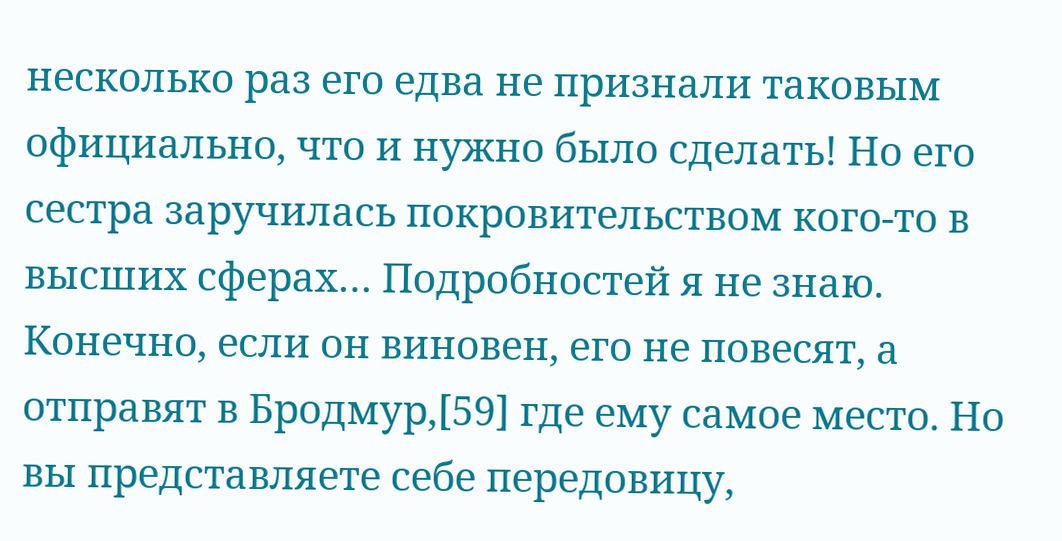несколько раз его едва не признали таковым официально, что и нужно было сделать! Но его сестра заручилась покровительством кого-то в высших сферах… Подробностей я не знаю. Конечно, если он виновен, его не повесят, а отправят в Бродмур,[59] где ему самое место. Но вы представляете себе передовицу,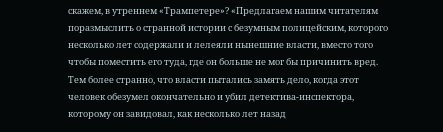скажем, в утреннем «Трампетере»? «Предлагаем нашим читателям поразмыслить о странной истории с безумным полицейским, которого несколько лет содержали и лелеяли нынешние власти, вместо того чтобы поместить его туда, где он больше не мог бы причинить вред. Тем более странно, что власти пытались замять дело, когда этот человек обезумел окончательно и убил детектива-инспектора, которому он завидовал, как несколько лет назад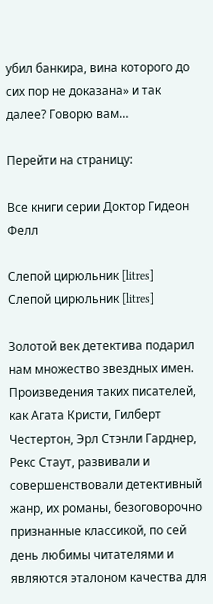убил банкира, вина которого до сих пор не доказана» и так далее? Говорю вам…

Перейти на страницу:

Все книги серии Доктор Гидеон Фелл

Слепой цирюльник [litres]
Слепой цирюльник [litres]

Золотой век детектива подарил нам множество звездных имен. Произведения таких писателей, как Агата Кристи, Гилберт Честертон, Эрл Стэнли Гарднер, Рекс Стаут, развивали и совершенствовали детективный жанр, их романы, безоговорочно признанные классикой, по сей день любимы читателями и являются эталоном качества для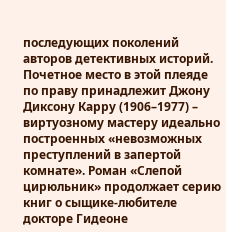последующих поколений авторов детективных историй. Почетное место в этой плеяде по праву принадлежит Джону Диксону Карру (1906–1977) – виртуозному мастеру идеально построенных «невозможных преступлений в запертой комнате». Роман «Слепой цирюльник» продолжает серию книг о сыщике-любителе докторе Гидеоне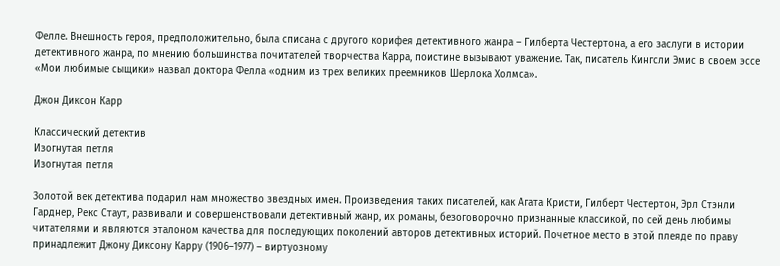Фелле. Внешность героя, предположительно, была списана с другого корифея детективного жанра – Гилберта Честертона, а его заслуги в истории детективного жанра, по мнению большинства почитателей творчества Карра, поистине вызывают уважение. Так, писатель Кингсли Эмис в своем эссе «Мои любимые сыщики» назвал доктора Фелла «одним из трех великих преемников Шерлока Холмса».

Джон Диксон Карр

Классический детектив
Изогнутая петля
Изогнутая петля

Золотой век детектива подарил нам множество звездных имен. Произведения таких писателей, как Агата Кристи, Гилберт Честертон, Эрл Стэнли Гарднер, Рекс Стаут, развивали и совершенствовали детективный жанр, их романы, безоговорочно признанные классикой, по сей день любимы читателями и являются эталоном качества для последующих поколений авторов детективных историй. Почетное место в этой плеяде по праву принадлежит Джону Диксону Карру (1906–1977) – виртуозному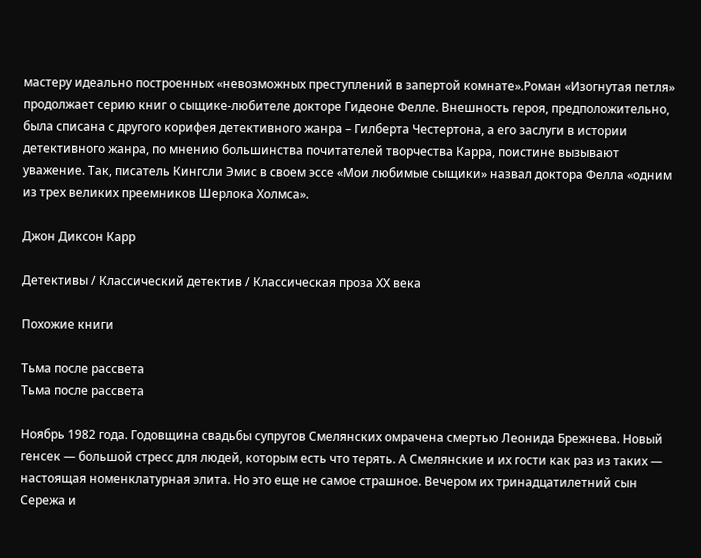мастеру идеально построенных «невозможных преступлений в запертой комнате».Роман «Изогнутая петля» продолжает серию книг о сыщике-любителе докторе Гидеоне Фелле. Внешность героя, предположительно, была списана с другого корифея детективного жанра – Гилберта Честертона, а его заслуги в истории детективного жанра, по мнению большинства почитателей творчества Карра, поистине вызывают уважение. Так, писатель Кингсли Эмис в своем эссе «Мои любимые сыщики» назвал доктора Фелла «одним из трех великих преемников Шерлока Холмса».

Джон Диксон Карр

Детективы / Классический детектив / Классическая проза ХX века

Похожие книги

Тьма после рассвета
Тьма после рассвета

Ноябрь 1982 года. Годовщина свадьбы супругов Смелянских омрачена смертью Леонида Брежнева. Новый генсек — большой стресс для людей, которым есть что терять. А Смелянские и их гости как раз из таких — настоящая номенклатурная элита. Но это еще не самое страшное. Вечером их тринадцатилетний сын Сережа и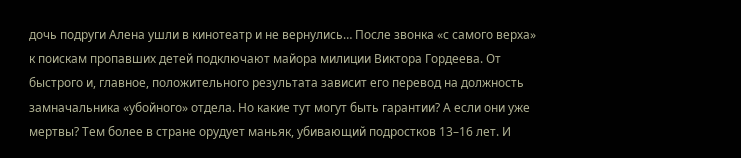дочь подруги Алена ушли в кинотеатр и не вернулись… После звонка «с самого верха» к поискам пропавших детей подключают майора милиции Виктора Гордеева. От быстрого и, главное, положительного результата зависит его перевод на должность замначальника «убойного» отдела. Но какие тут могут быть гарантии? А если они уже мертвы? Тем более в стране орудует маньяк, убивающий подростков 13–16 лет. И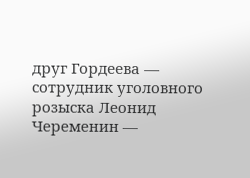друг Гордеева — сотрудник уголовного розыска Леонид Череменин —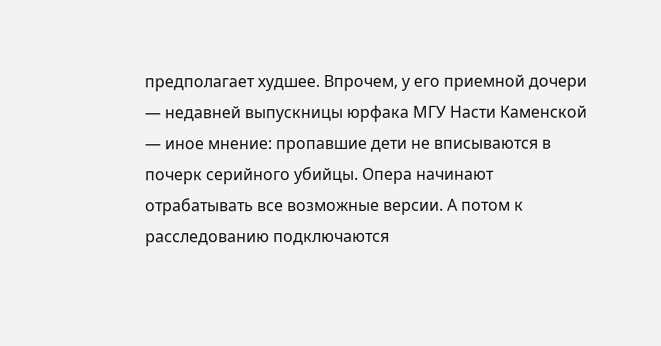предполагает худшее. Впрочем, у его приемной дочери — недавней выпускницы юрфака МГУ Насти Каменской — иное мнение: пропавшие дети не вписываются в почерк серийного убийцы. Опера начинают отрабатывать все возможные версии. А потом к расследованию подключаются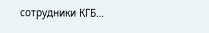сотрудники КГБ…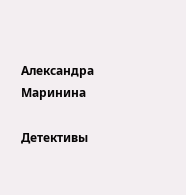Александра Маринина

Детективы